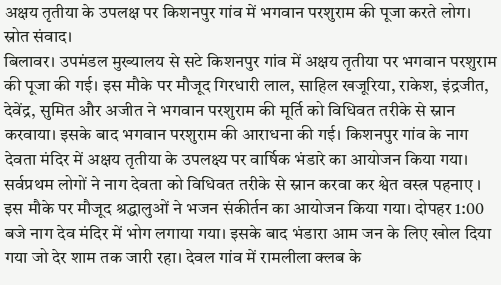अक्षय तृतीया के उपलक्ष पर किशनपुर गांव में भगवान परशुराम की पूजा करते लोग। स्रोत संवाद।
बिलावर। उपमंडल मुख्यालय से सटे किशनपुर गांव में अक्षय तृतीया पर भगवान परशुराम की पूजा की गई। इस मौके पर मौजूद गिरधारी लाल, साहिल खजूरिया, राकेश, इंद्रजीत, देवेंद्र, सुमित और अजीत ने भगवान परशुराम की मूर्ति को विधिवत तरीके से स्नान करवाया। इसके बाद भगवान परशुराम की आराधना की गई। किशनपुर गांव के नाग देवता मंदिर में अक्षय तृतीया के उपलक्ष्य पर वार्षिक भंडारे का आयोजन किया गया। सर्वप्रथम लोगों ने नाग देवता को विधिवत तरीके से स्नान करवा कर श्वेत वस्त्र पहनाए । इस मौके पर मौजूद श्रद्धालुओं ने भजन संकीर्तन का आयोजन किया गया। दोपहर 1:00 बजे नाग देव मंदिर में भोग लगाया गया। इसके बाद भंडारा आम जन के लिए खोल दिया गया जो देर शाम तक जारी रहा। देवल गांव में रामलीला क्लब के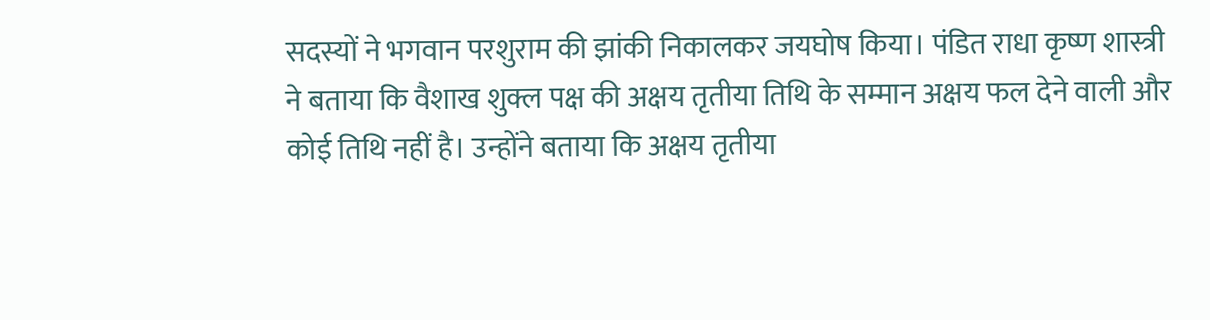सदस्यों ने भगवान परशुराम की झांकी निकालकर जयघोष किया। पंडित राधा कृष्ण शास्त्री ने बताया कि वैशाख शुक्ल पक्ष की अक्षय तृतीया तिथि के सम्मान अक्षय फल देने वाली और कोई तिथि नहीं है। उन्होंने बताया कि अक्षय तृतीया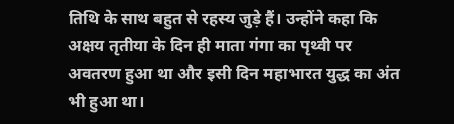तिथि के साथ बहुत से रहस्य जुड़े हैं। उन्होंने कहा कि अक्षय तृतीया के दिन ही माता गंगा का पृथ्वी पर अवतरण हुआ था और इसी दिन महाभारत युद्ध का अंत भी हुआ था।